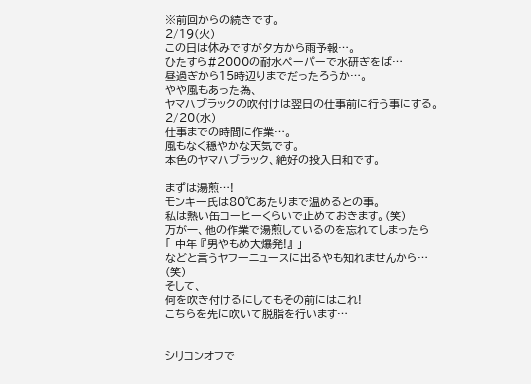※前回からの続きです。
2/19(火)
この日は休みですが夕方から雨予報…。
ひたすら#2000の耐水ペーパーで水研ぎをば…
昼過ぎから15時辺りまでだったろうか…。
やや風もあった為、
ヤマハブラックの吹付けは翌日の仕事前に行う事にする。
2/20(水)
仕事までの時間に作業…。
風もなく穏やかな天気です。
本色のヤマハブラック、絶好の投入日和です。

まずは湯煎…!
モンキー氏は80℃あたりまで温めるとの事。
私は熱い缶コーヒーくらいで止めておきます。(笑)
万が一、他の作業で湯煎しているのを忘れてしまったら
「 中年 『男やもめ大爆発!』 」
などと言うヤフーニュースに出るやも知れませんから…
(笑)
そして、
何を吹き付けるにしてもその前にはこれ!
こちらを先に吹いて脱脂を行います…


シリコンオフで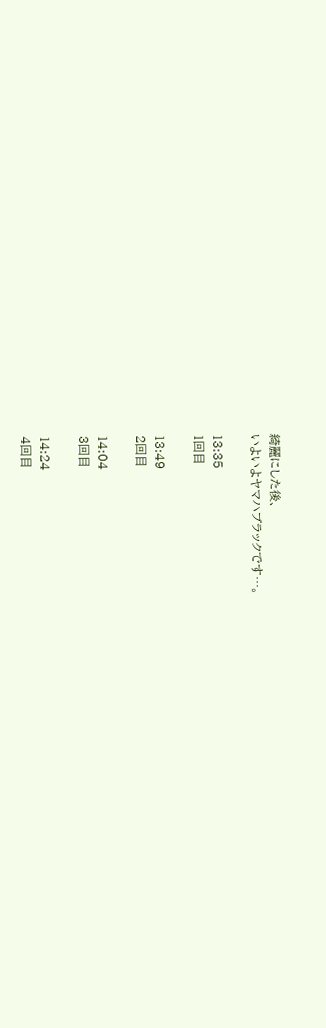綺麗にした後、
いよいよヤマハブラックです…。

13:35
1回目

13:49
2回目

14:04
3回目

14:24
4回目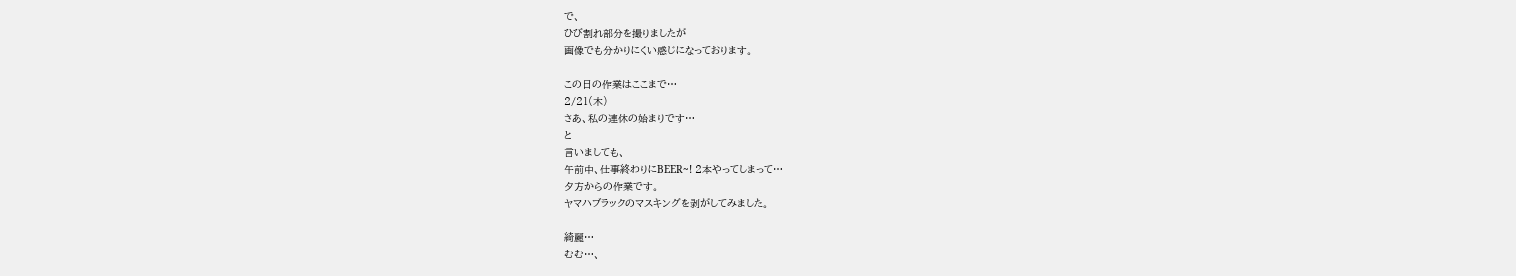で、
ひび割れ部分を撮りましたが
画像でも分かりにくい感じになっております。

この日の作業はここまで…
2/21(木)
さあ、私の連休の始まりです…
と
言いましても、
午前中、仕事終わりにBEER~! 2本やってしまって…
夕方からの作業です。
ヤマハブラックのマスキングを剥がしてみました。

綺麗…
むむ…、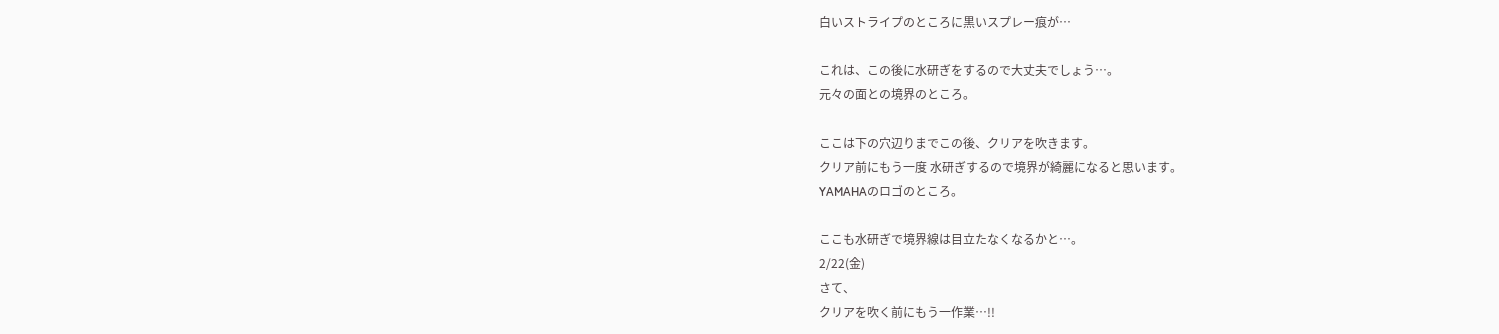白いストライプのところに黒いスプレー痕が…

これは、この後に水研ぎをするので大丈夫でしょう…。
元々の面との境界のところ。

ここは下の穴辺りまでこの後、クリアを吹きます。
クリア前にもう一度 水研ぎするので境界が綺麗になると思います。
YAMAHAのロゴのところ。

ここも水研ぎで境界線は目立たなくなるかと…。
2/22(金)
さて、
クリアを吹く前にもう一作業…!!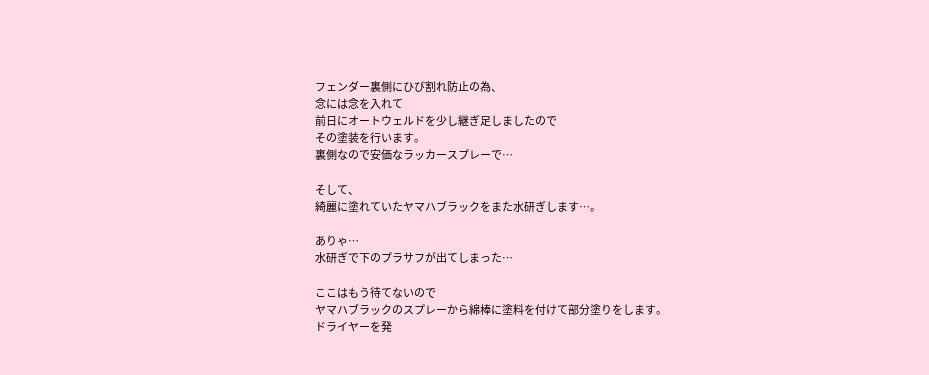フェンダー裏側にひび割れ防止の為、
念には念を入れて
前日にオートウェルドを少し継ぎ足しましたので
その塗装を行います。
裏側なので安価なラッカースプレーで…

そして、
綺麗に塗れていたヤマハブラックをまた水研ぎします…。

ありゃ…
水研ぎで下のプラサフが出てしまった…

ここはもう待てないので
ヤマハブラックのスプレーから綿棒に塗料を付けて部分塗りをします。
ドライヤーを発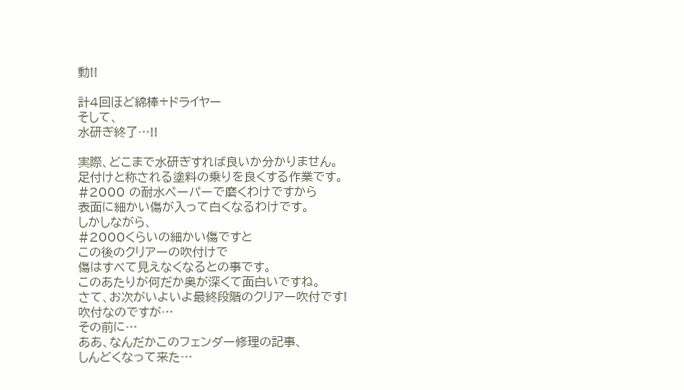動!!

計4回ほど綿棒+ドライヤー
そして、
水研ぎ終了…!!

実際、どこまで水研ぎすれば良いか分かりません。
足付けと称される塗料の乗りを良くする作業です。
#2000 の耐水ペーパーで磨くわけですから
表面に細かい傷が入って白くなるわけです。
しかしながら、
#2000くらいの細かい傷ですと
この後のクリアーの吹付けで
傷はすべて見えなくなるとの事です。
このあたりが何だか奥が深くて面白いですね。
さて、お次がいよいよ最終段階のクリアー吹付です!
吹付なのですが…
その前に…
ああ、なんだかこのフェンダー修理の記事、
しんどくなって来た…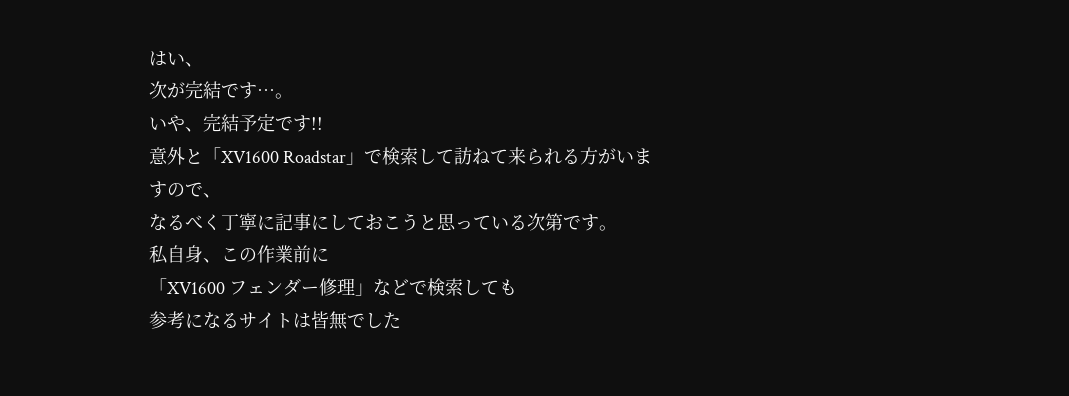はい、
次が完結です…。
いや、完結予定です!!
意外と「XV1600 Roadstar」で検索して訪ねて来られる方がいますので、
なるべく丁寧に記事にしておこうと思っている次第です。
私自身、この作業前に
「XV1600 フェンダー修理」などで検索しても
参考になるサイトは皆無でした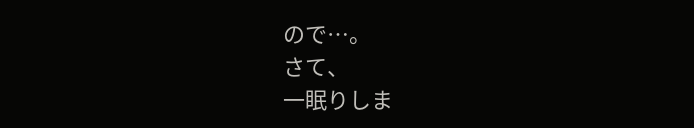ので…。
さて、
一眠りしま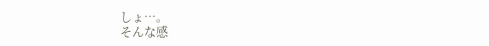しょ…。
そんな感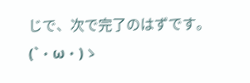じで、次で完了のはずです。
(`・ω・)ゝ